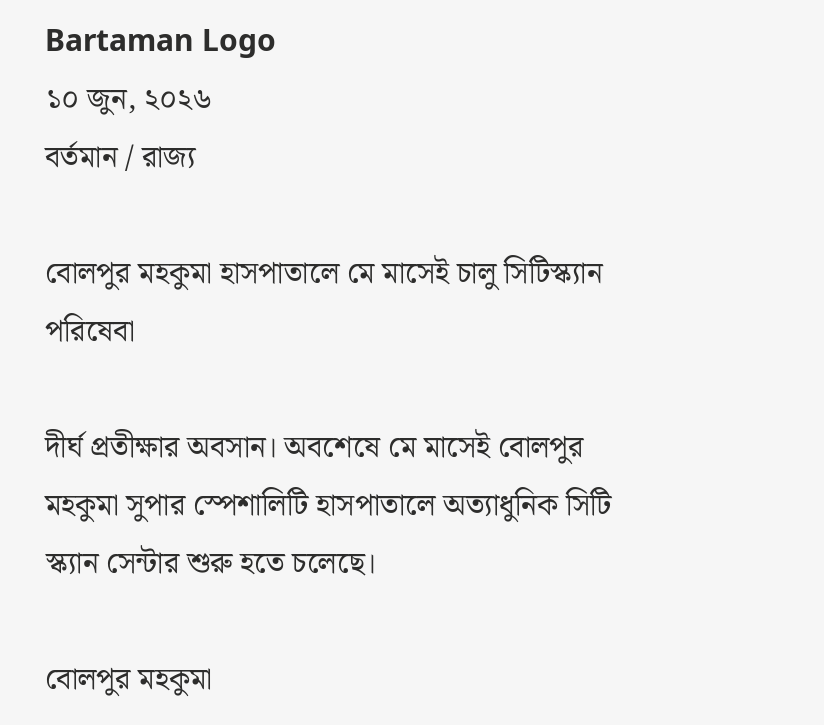Bartaman Logo
১০ জুন, ২০২৬
বর্তমান / রাজ্য

বোলপুর মহকুমা হাসপাতালে মে মাসেই চালু সিটিস্ক্যান পরিষেবা

দীর্ঘ প্রতীক্ষার অবসান। অবশেষে মে মাসেই বোলপুর মহকুমা সুপার স্পেশালিটি হাসপাতালে অত্যাধুনিক সিটি স্ক্যান সেন্টার শুরু হতে চলেছে।

বোলপুর মহকুমা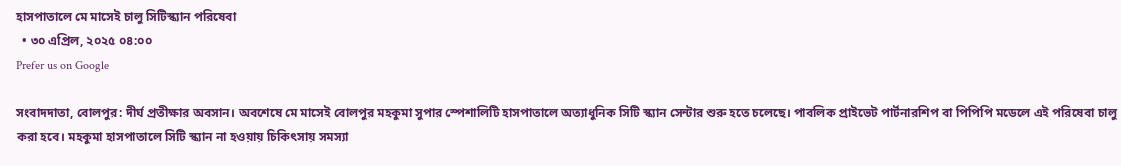হাসপাতালে মে মাসেই চালু সিটিস্ক্যান পরিষেবা
  • ৩০ এপ্রিল, ২০২৫ ০৪:০০
Prefer us on Google

সংবাদদাতা, বোলপুর: দীর্ঘ প্রতীক্ষার অবসান। অবশেষে মে মাসেই বোলপুর মহকুমা সুপার স্পেশালিটি হাসপাতালে অত্যাধুনিক সিটি স্ক্যান সেন্টার শুরু হতে চলেছে। পাবলিক প্রাইভেট পার্টনারশিপ বা পিপিপি মডেলে এই পরিষেবা চালু করা হবে। মহকুমা হাসপাতালে সিটি স্ক্যান না হওয়ায় চিকিৎসায় সমস্যা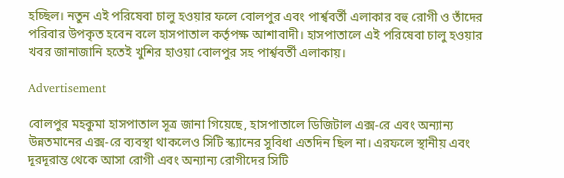হচ্ছিল। নতুন এই পরিষেবা চালু হওয়ার ফলে বোলপুর এবং পার্শ্ববর্তী এলাকার বহু রোগী ও তাঁদের পরিবার উপকৃত হবেন বলে হাসপাতাল কর্তৃপক্ষ আশাবাদী। হাসপাতালে এই পরিষেবা চালু হওয়ার খবর জানাজানি হতেই খুশির হাওয়া বোলপুর সহ পার্শ্ববর্তী এলাকায়।

Advertisement

বোলপুর মহকুমা হাসপাতাল সূত্র জানা গিয়েছে, হাসপাতালে ডিজিটাল এক্স-রে এবং অন্যান্য উন্নতমানের এক্স-রে ব্যবস্থা থাকলেও সিটি স্ক্যানের সুবিধা এতদিন ছিল না। এরফলে স্থানীয় এবং দূরদূরান্ত থেকে আসা রোগী এবং অন্যান্য রোগীদের সিটি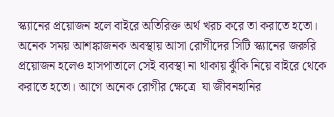স্ক্যানের প্রয়োজন হলে বাইরে অতিরিক্ত অর্থ খরচ করে তা করাতে হতো। অনেক সময় আশঙ্কাজনক অবস্থায় আসা রোগীদের সিটি স্ক্যানের জরুরি প্রয়োজন হলেও হাসপাতালে সেই ব্যবস্থা না থাকায় ঝুঁকি নিয়ে বাইরে থেকে করাতে হতো। আগে অনেক রোগীর ক্ষেত্রে  যা জীবনহানির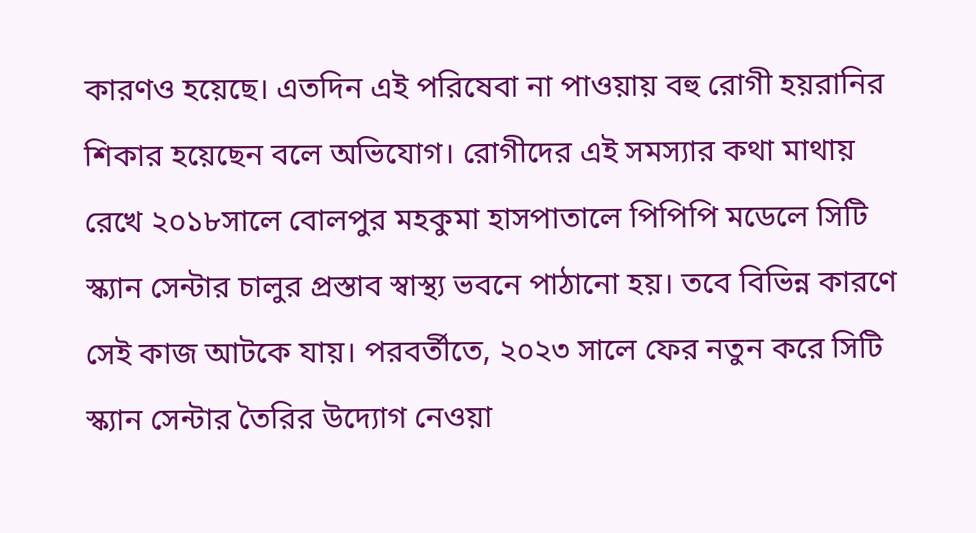কারণও হয়েছে। এতদিন এই পরিষেবা না পাওয়ায় বহু রোগী হয়রানির শিকার হয়েছেন বলে অভিযোগ। রোগীদের এই সমস্যার কথা মাথায় রেখে ২০১৮সালে বোলপুর মহকুমা হাসপাতালে পিপিপি মডেলে সিটি স্ক্যান সেন্টার চালুর প্রস্তাব স্বাস্থ্য ভবনে পাঠানো হয়। তবে বিভিন্ন কারণে সেই কাজ আটকে যায়। পরবর্তীতে, ২০২৩ সালে ফের নতুন করে সিটি স্ক্যান সেন্টার তৈরির উদ্যোগ নেওয়া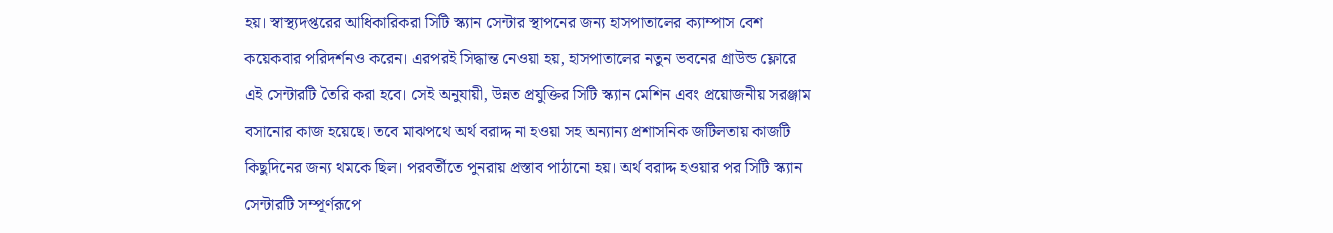হয়। স্বাস্থ্যদপ্তরের আধিকারিকরা সিটি স্ক্যান সেন্টার স্থাপনের জন্য হাসপাতালের ক্যাম্পাস বেশ কয়েকবার পরিদর্শনও করেন। এরপরই সিদ্ধান্ত নেওয়া হয়, হাসপাতালের নতুন ভবনের গ্রাউন্ড ফ্লোরে এই সেন্টারটি তৈরি করা হবে। সেই অনুযায়ী, উন্নত প্রযুক্তির সিটি স্ক্যান মেশিন এবং প্রয়োজনীয় সরঞ্জাম বসানোর কাজ হয়েছে। তবে মাঝপথে অর্থ বরাদ্দ না হওয়া সহ অন্যান্য প্রশাসনিক জটিলতায় কাজটি কিছুদিনের জন্য থমকে ছিল। পরবর্তীতে পুনরায় প্রস্তাব পাঠানো হয়। অর্থ বরাদ্দ হওয়ার পর সিটি স্ক্যান সেন্টারটি সম্পূর্ণরূপে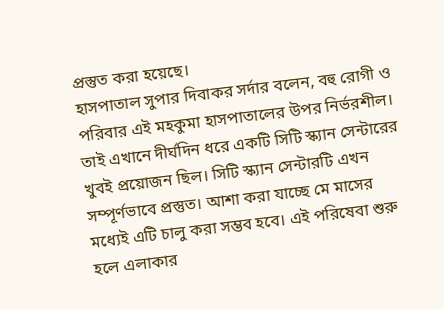প্রস্তুত করা হয়েছে।
হাসপাতাল সুপার দিবাকর সর্দার বলেন, বহু রোগী ও পরিবার এই মহকুমা হাসপাতালের উপর নির্ভরশীল। তাই এখানে দীর্ঘদিন ধরে একটি সিটি স্ক্যান সেন্টারের খুবই প্রয়োজন ছিল। সিটি স্ক্যান সেন্টারটি এখন সম্পূর্ণভাবে প্রস্তুত। আশা করা যাচ্ছে মে মাসের মধ্যেই এটি চালু করা সম্ভব হবে। এই পরিষেবা শুরু হলে এলাকার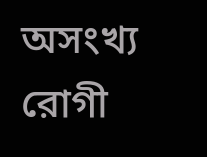অসংখ্য রোগী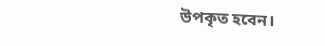উপকৃত হবেন।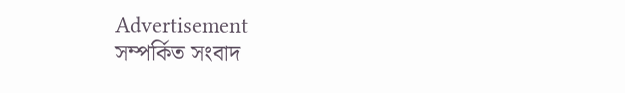Advertisement
সম্পর্কিত সংবাদ